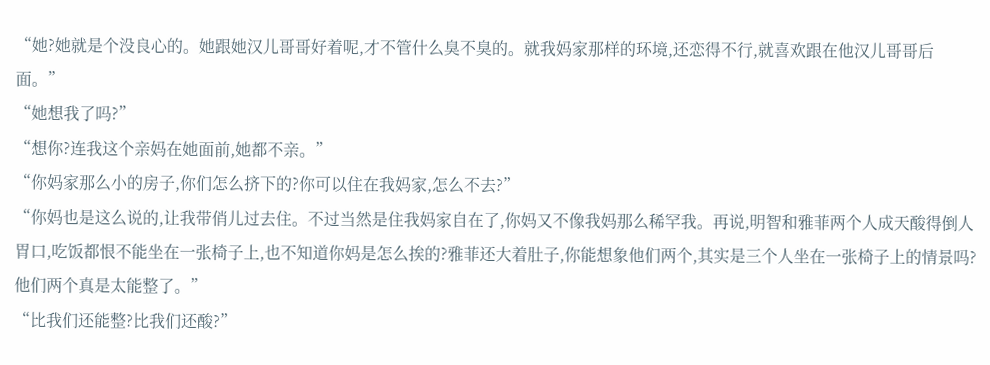“她?她就是个没良心的。她跟她汉儿哥哥好着呢,才不管什么臭不臭的。就我妈家那样的环境,还恋得不行,就喜欢跟在他汉儿哥哥后面。”
“她想我了吗?”
“想你?连我这个亲妈在她面前,她都不亲。”
“你妈家那么小的房子,你们怎么挤下的?你可以住在我妈家,怎么不去?”
“你妈也是这么说的,让我带俏儿过去住。不过当然是住我妈家自在了,你妈又不像我妈那么稀罕我。再说,明智和雅菲两个人成天酸得倒人胃口,吃饭都恨不能坐在一张椅子上,也不知道你妈是怎么挨的?雅菲还大着肚子,你能想象他们两个,其实是三个人坐在一张椅子上的情景吗?他们两个真是太能整了。”
“比我们还能整?比我们还酸?”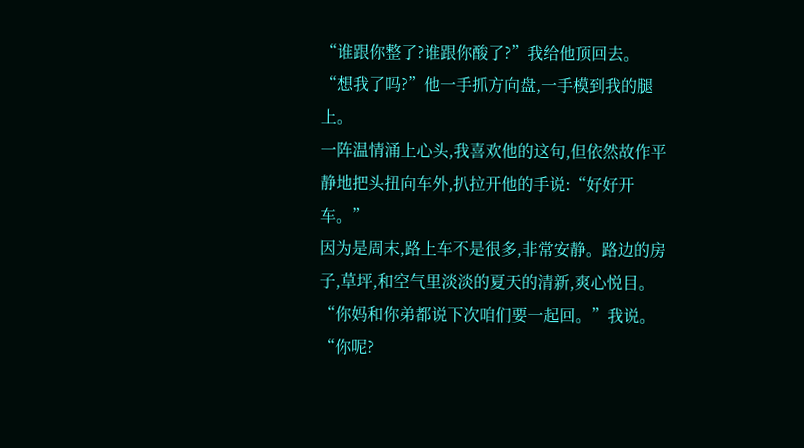“谁跟你整了?谁跟你酸了?”我给他顶回去。
“想我了吗?”他一手抓方向盘,一手模到我的腿上。
一阵温情涌上心头,我喜欢他的这句,但依然故作平静地把头扭向车外,扒拉开他的手说:“好好开车。”
因为是周末,路上车不是很多,非常安静。路边的房子,草坪,和空气里淡淡的夏天的清新,爽心悦目。
“你妈和你弟都说下次咱们要一起回。”我说。“你呢?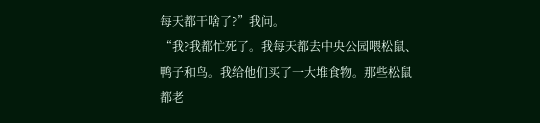每天都干啥了?”我问。
“我?我都忙死了。我每天都去中央公园喂松鼠、鸭子和鸟。我给他们买了一大堆食物。那些松鼠都老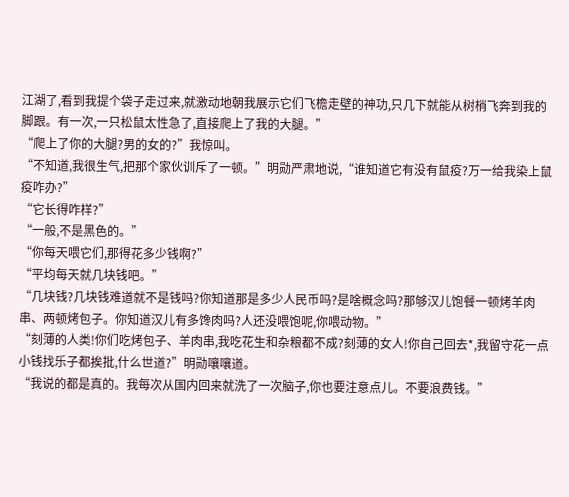江湖了,看到我提个袋子走过来,就激动地朝我展示它们飞檐走壁的神功,只几下就能从树梢飞奔到我的脚跟。有一次,一只松鼠太性急了,直接爬上了我的大腿。”
“爬上了你的大腿?男的女的?”我惊叫。
“不知道,我很生气,把那个家伙训斥了一顿。”明勋严肃地说,“谁知道它有没有鼠疫?万一给我染上鼠疫咋办?”
“它长得咋样?”
“一般,不是黑色的。”
“你每天喂它们,那得花多少钱啊?”
“平均每天就几块钱吧。”
“几块钱?几块钱难道就不是钱吗?你知道那是多少人民币吗?是啥概念吗?那够汉儿饱餐一顿烤羊肉串、两顿烤包子。你知道汉儿有多馋肉吗?人还没喂饱呢,你喂动物。”
“刻薄的人类!你们吃烤包子、羊肉串,我吃花生和杂粮都不成?刻薄的女人!你自己回去*,我留守花一点小钱找乐子都挨批,什么世道?”明勋嚷嚷道。
“我说的都是真的。我每次从国内回来就洗了一次脑子,你也要注意点儿。不要浪费钱。”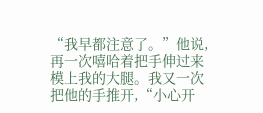“我早都注意了。”他说,再一次嘻哈着把手伸过来模上我的大腿。我又一次把他的手推开,“小心开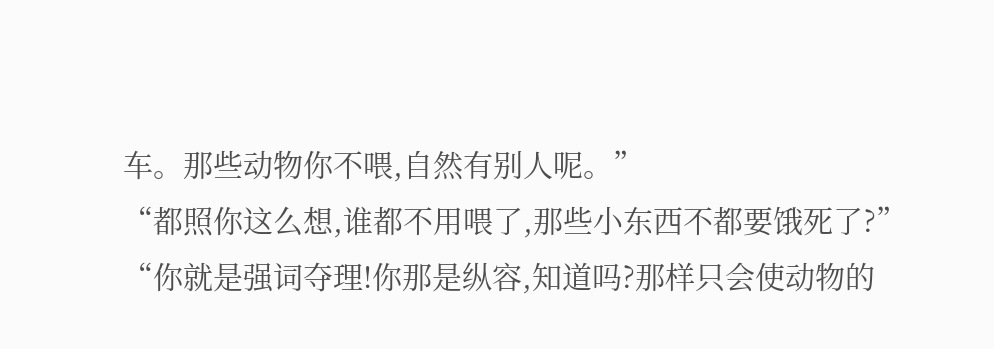车。那些动物你不喂,自然有别人呢。”
“都照你这么想,谁都不用喂了,那些小东西不都要饿死了?”
“你就是强词夺理!你那是纵容,知道吗?那样只会使动物的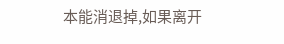本能消退掉,如果离开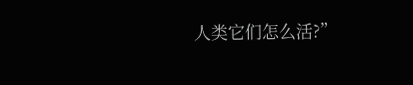人类它们怎么活?”